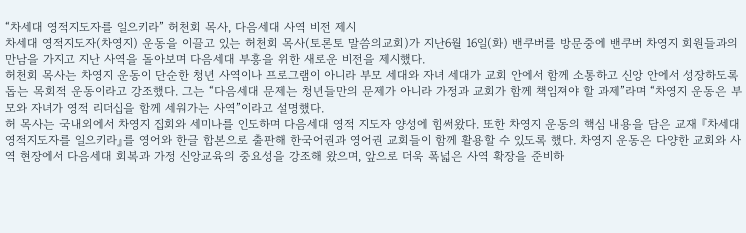“차세대 영적지도자를 일으키라” 허천회 목사, 다음세대 사역 비전 제시
차세대 영적지도자(차영지) 운동을 이끌고 있는 허천회 목사(토론토 말씀의교회)가 지난6월 16일(화) 밴쿠버를 방문중에 밴쿠버 차영지 회원들과의 만남을 가지고 지난 사역을 돌아보며 다음세대 부흥을 위한 새로운 비전을 제시했다.
허천회 목사는 차영지 운동이 단순한 청년 사역이나 프로그램이 아니라 부모 세대와 자녀 세대가 교회 안에서 함께 소통하고 신앙 안에서 성장하도록 돕는 목회적 운동이라고 강조했다. 그는 “다음세대 문제는 청년들만의 문제가 아니라 가정과 교회가 함께 책임져야 할 과제”라며 “차영지 운동은 부모와 자녀가 영적 리더십을 함께 세워가는 사역”이라고 설명했다.
허 목사는 국내외에서 차영지 집회와 세미나를 인도하며 다음세대 영적 지도자 양성에 힘써왔다. 또한 차영지 운동의 핵심 내용을 담은 교재 『차세대 영적지도자를 일으키라』를 영어와 한글 합본으로 출판해 한국어권과 영어권 교회들이 함께 활용할 수 있도록 했다. 차영지 운동은 다양한 교회와 사역 현장에서 다음세대 회복과 가정 신앙교육의 중요성을 강조해 왔으며, 앞으로 더욱 폭넓은 사역 확장을 준비하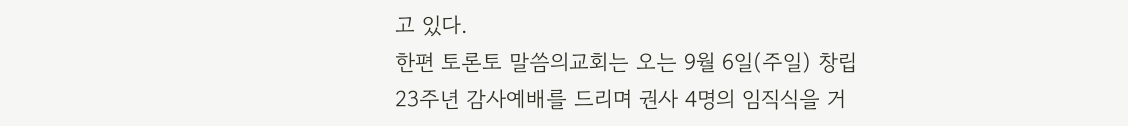고 있다.
한편 토론토 말씀의교회는 오는 9월 6일(주일) 창립 23주년 감사예배를 드리며 권사 4명의 임직식을 거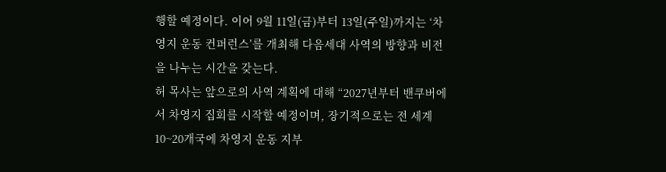행할 예정이다. 이어 9월 11일(금)부터 13일(주일)까지는 ‘차영지 운동 컨퍼런스’를 개최해 다음세대 사역의 방향과 비전을 나누는 시간을 갖는다.
허 목사는 앞으로의 사역 계획에 대해 “2027년부터 밴쿠버에서 차영지 집회를 시작할 예정이며, 장기적으로는 전 세계 10~20개국에 차영지 운동 지부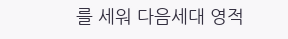를 세워 다음세대 영적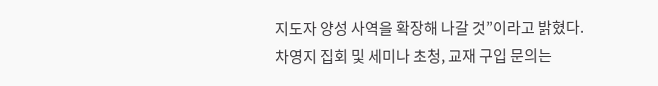지도자 양성 사역을 확장해 나갈 것”이라고 밝혔다.
차영지 집회 및 세미나 초청, 교재 구입 문의는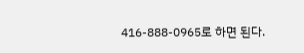416-888-0965로 하면 된다.